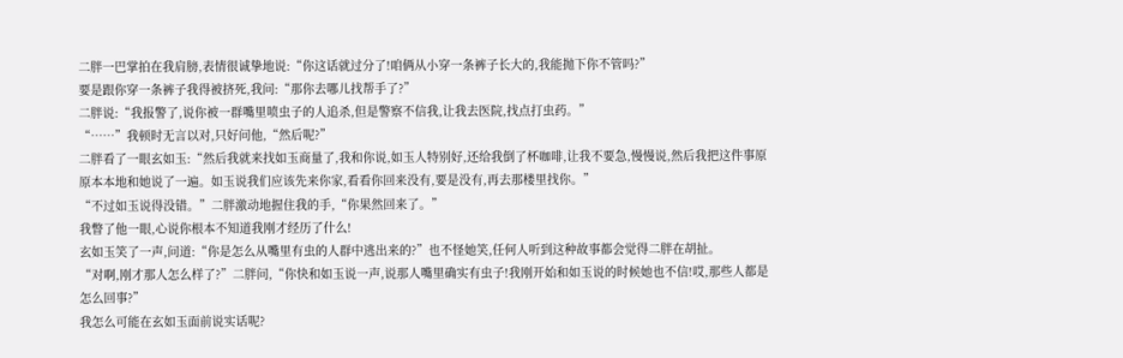二胖一巴掌拍在我肩膀,表情很诚挚地说:“你这话就过分了!咱俩从小穿一条裤子长大的,我能抛下你不管吗?”
要是跟你穿一条裤子我得被挤死,我问:“那你去哪儿找帮手了?”
二胖说:“我报警了,说你被一群嘴里喷虫子的人追杀,但是警察不信我,让我去医院,找点打虫药。”
“……”我顿时无言以对,只好问他,“然后呢?”
二胖看了一眼玄如玉:“然后我就来找如玉商量了,我和你说,如玉人特别好,还给我倒了杯咖啡,让我不要急,慢慢说,然后我把这件事原原本本地和她说了一遍。如玉说我们应该先来你家,看看你回来没有,要是没有,再去那楼里找你。”
“不过如玉说得没错。”二胖激动地握住我的手,“你果然回来了。”
我瞥了他一眼,心说你根本不知道我刚才经历了什么!
玄如玉笑了一声,问道:“你是怎么从嘴里有虫的人群中逃出来的?”也不怪她笑,任何人听到这种故事都会觉得二胖在胡扯。
“对啊,刚才那人怎么样了?”二胖问,“你快和如玉说一声,说那人嘴里确实有虫子!我刚开始和如玉说的时候她也不信!哎,那些人都是怎么回事?”
我怎么可能在玄如玉面前说实话呢?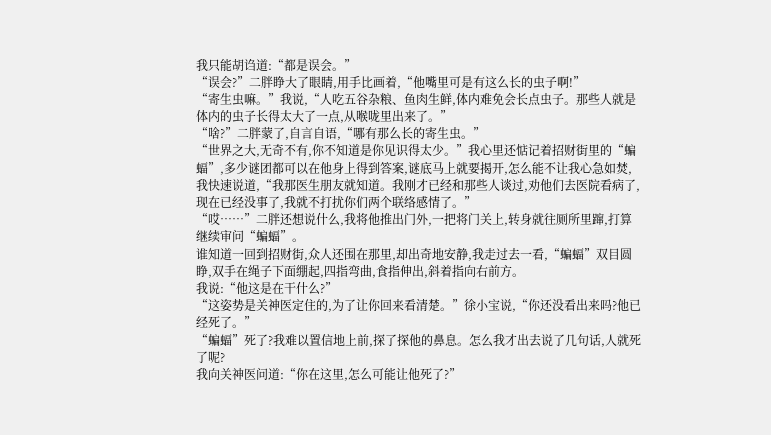我只能胡诌道:“都是误会。”
“误会?”二胖睁大了眼睛,用手比画着,“他嘴里可是有这么长的虫子啊!”
“寄生虫嘛。”我说,“人吃五谷杂粮、鱼肉生鲜,体内难免会长点虫子。那些人就是体内的虫子长得太大了一点,从喉咙里出来了。”
“啥?”二胖蒙了,自言自语,“哪有那么长的寄生虫。”
“世界之大,无奇不有,你不知道是你见识得太少。”我心里还惦记着招财街里的“蝙蝠”,多少谜团都可以在他身上得到答案,谜底马上就要揭开,怎么能不让我心急如焚,我快速说道,“我那医生朋友就知道。我刚才已经和那些人谈过,劝他们去医院看病了,现在已经没事了,我就不打扰你们两个联络感情了。”
“哎……”二胖还想说什么,我将他推出门外,一把将门关上,转身就往厕所里蹿,打算继续审问“蝙蝠”。
谁知道一回到招财街,众人还围在那里,却出奇地安静,我走过去一看,“蝙蝠”双目圆睁,双手在绳子下面绷起,四指弯曲,食指伸出,斜着指向右前方。
我说:“他这是在干什么?”
“这姿势是关神医定住的,为了让你回来看清楚。”徐小宝说,“你还没看出来吗?他已经死了。”
“蝙蝠”死了?我难以置信地上前,探了探他的鼻息。怎么我才出去说了几句话,人就死了呢?
我向关神医问道:“你在这里,怎么可能让他死了?”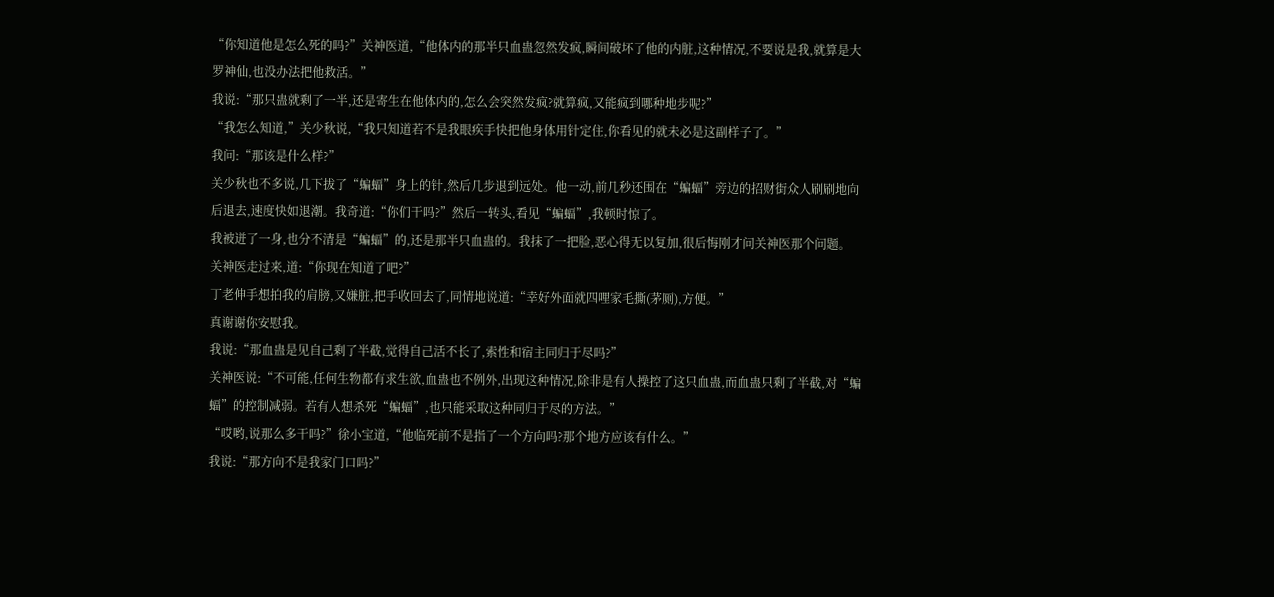“你知道他是怎么死的吗?”关神医道,“他体内的那半只血蛊忽然发疯,瞬间破坏了他的内脏,这种情况,不要说是我,就算是大罗神仙,也没办法把他救活。”
我说:“那只蛊就剩了一半,还是寄生在他体内的,怎么会突然发疯?就算疯,又能疯到哪种地步呢?”
“我怎么知道,”关少秋说,“我只知道若不是我眼疾手快把他身体用针定住,你看见的就未必是这副样子了。”
我问:“那该是什么样?”
关少秋也不多说,几下拔了“蝙蝠”身上的针,然后几步退到远处。他一动,前几秒还围在“蝙蝠”旁边的招财街众人刷刷地向后退去,速度快如退潮。我奇道:“你们干吗?”然后一转头,看见“蝙蝠”,我顿时惊了。
我被迸了一身,也分不清是“蝙蝠”的,还是那半只血蛊的。我抹了一把脸,恶心得无以复加,很后悔刚才问关神医那个问题。
关神医走过来,道:“你现在知道了吧?”
丁老伸手想拍我的肩膀,又嫌脏,把手收回去了,同情地说道:“幸好外面就四哩家毛撕(茅厕),方便。”
真谢谢你安慰我。
我说:“那血蛊是见自己剩了半截,觉得自己活不长了,索性和宿主同归于尽吗?”
关神医说:“不可能,任何生物都有求生欲,血蛊也不例外,出现这种情况,除非是有人操控了这只血蛊,而血蛊只剩了半截,对“蝙蝠”的控制减弱。若有人想杀死“蝙蝠”,也只能采取这种同归于尽的方法。”
“哎哟,说那么多干吗?”徐小宝道,“他临死前不是指了一个方向吗?那个地方应该有什么。”
我说:“那方向不是我家门口吗?”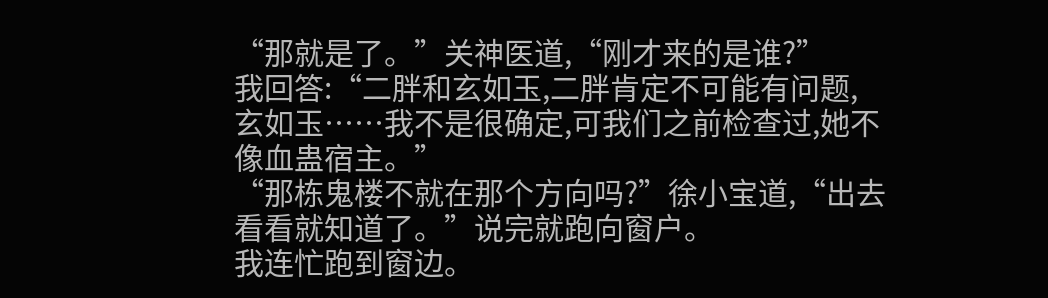“那就是了。”关神医道,“刚才来的是谁?”
我回答:“二胖和玄如玉,二胖肯定不可能有问题,玄如玉……我不是很确定,可我们之前检查过,她不像血蛊宿主。”
“那栋鬼楼不就在那个方向吗?”徐小宝道,“出去看看就知道了。”说完就跑向窗户。
我连忙跑到窗边。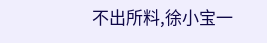不出所料,徐小宝一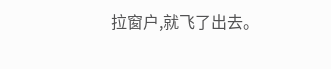拉窗户,就飞了出去。